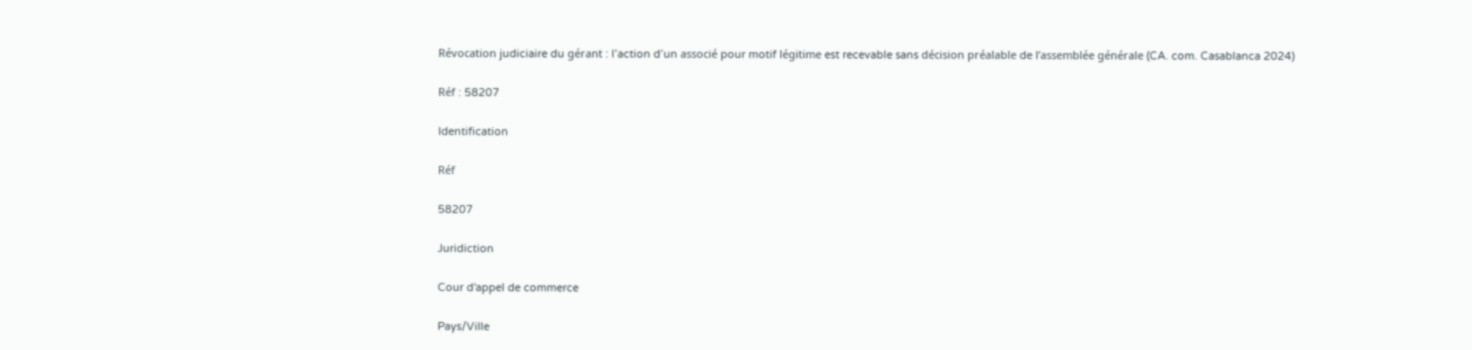Révocation judiciaire du gérant : l’action d’un associé pour motif légitime est recevable sans décision préalable de l’assemblée générale (CA. com. Casablanca 2024)

Réf : 58207

Identification

Réf

58207

Juridiction

Cour d'appel de commerce

Pays/Ville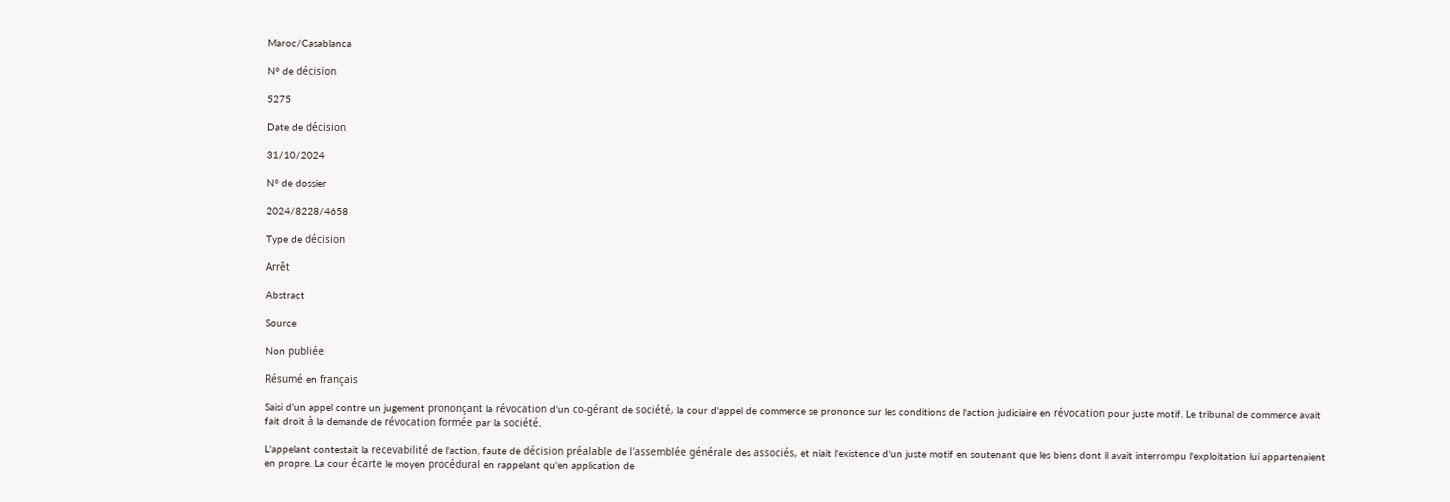Maroc/Casablanca

N° de décision

5275

Date de décision

31/10/2024

N° de dossier

2024/8228/4658

Type de décision

Arrêt

Abstract

Source

Non publiée

Résumé en français

Saisi d'un appel contre un jugement prononçant la révocation d'un co-gérant de société, la cour d'appel de commerce se prononce sur les conditions de l'action judiciaire en révocation pour juste motif. Le tribunal de commerce avait fait droit à la demande de révocation formée par la société.

L'appelant contestait la recevabilité de l'action, faute de décision préalable de l'assemblée générale des associés, et niait l'existence d'un juste motif en soutenant que les biens dont il avait interrompu l'exploitation lui appartenaient en propre. La cour écarte le moyen procédural en rappelant qu'en application de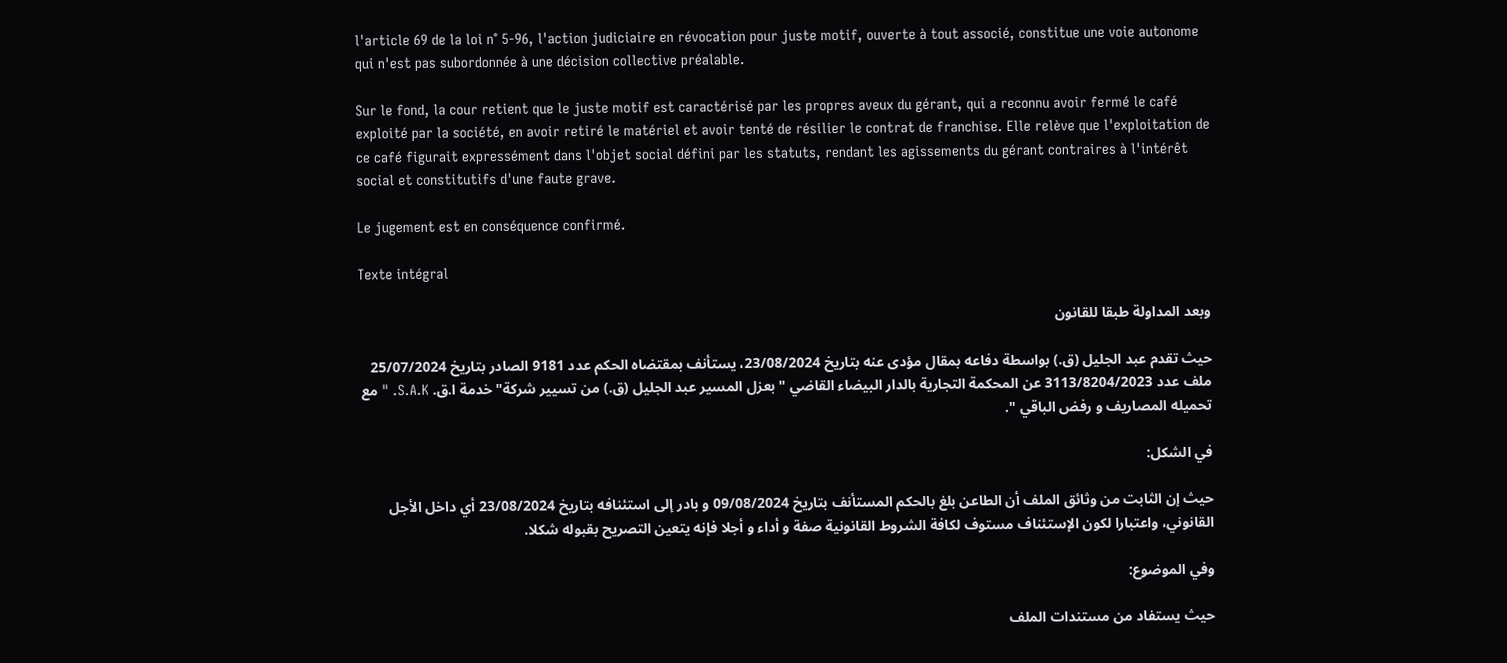l'article 69 de la loi n° 5-96, l'action judiciaire en révocation pour juste motif, ouverte à tout associé, constitue une voie autonome qui n'est pas subordonnée à une décision collective préalable.

Sur le fond, la cour retient que le juste motif est caractérisé par les propres aveux du gérant, qui a reconnu avoir fermé le café exploité par la société, en avoir retiré le matériel et avoir tenté de résilier le contrat de franchise. Elle relève que l'exploitation de ce café figurait expressément dans l'objet social défini par les statuts, rendant les agissements du gérant contraires à l'intérêt social et constitutifs d'une faute grave.

Le jugement est en conséquence confirmé.

Texte intégral

وبعد المداولة طبقا للقانون

حيث تقدم عبد الجليل (ق.) بواسطة دفاعه بمقال مؤدى عنه بتاريخ 23/08/2024، يستأنف بمقتضاه الحكم عدد 9181 الصادر بتاريخ 25/07/2024 ملف عدد 3113/8204/2023 عن المحكمة التجارية بالدار البيضاء القاضي " بعزل المسير عبد الجليل (ق.) من تسيير شركة" خدمة ا.ق. S.A.K. " مع تحميله المصاريف و رفض الباقي ".

في الشكل:

حيث إن الثابت من وثائق الملف أن الطاعن بلغ بالحكم المستأنف بتاريخ 09/08/2024 و بادر إلى استئنافه بتاريخ 23/08/2024 أي داخل الأجل القانوني، واعتبارا لكون الإستئناف مستوف لكافة الشروط القانونية صفة و أداء و أجلا فإنه يتعين التصريح بقبوله شكلا.

وفي الموضوع:

حيث يستفاد من مستندات الملف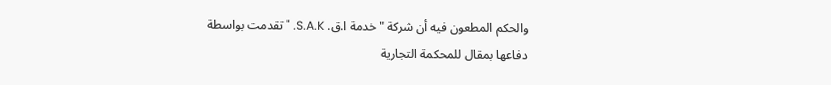والحكم المطعون فيه أن شركة " خدمة ا.ق. S.A.K. " تقدمت بواسطة دفاعها بمقال للمحكمة التجارية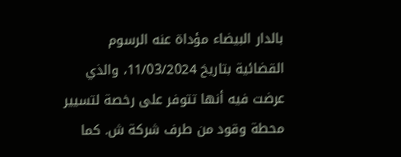بالدار البيضاء مؤداة عنه الرسوم القضائية بتاريخ 11/03/2024، والذي عرضت فيه أنها تتوفر على رخصة لتسيير محطة وقود من طرف شركة ش. كما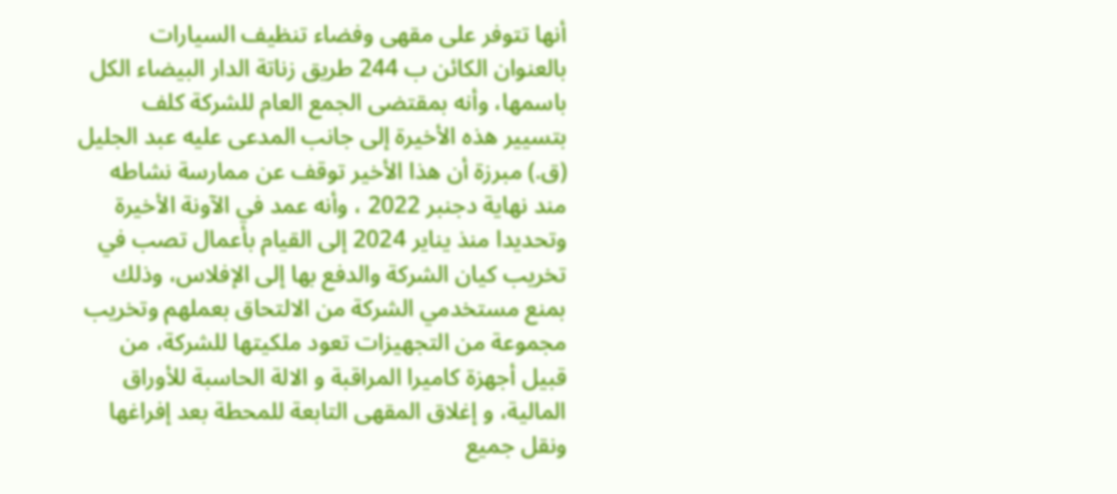أنها تتوفر على مقهى وفضاء تنظيف السيارات بالعنوان الكائن ب 244 طريق زناتة الدار البيضاء الكل باسمها، وأنه بمقتضى الجمع العام للشركة كلف بتسيير هذه الأخيرة إلى جانب المدعى عليه عبد الجليل (ق.) مبرزة أن هذا الأخير توقف عن ممارسة نشاطه مند نهاية دجنبر 2022 ، وأنه عمد في الآونة الأخيرة وتحديدا منذ يناير 2024 إلى القيام بأعمال تصب في تخريب كيان الشركة والدفع بها إلى الإفلاس، وذلك بمنع مستخدمي الشركة من الالتحاق بعملهم وتخريب مجموعة من التجهيزات تعود ملكيتها للشركة، من قبيل أجهزة كاميرا المراقبة و الالة الحاسبة للأوراق المالية، و إغلاق المقهى التابعة للمحطة بعد إفراغها ونقل جميع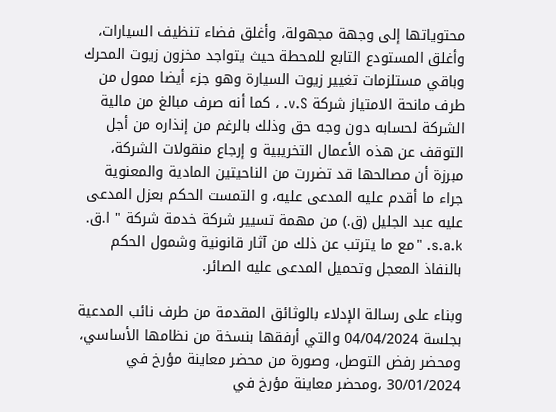محتوياتها إلى وجهة مجهولة، وأغلق فضاء تنظيف السيارات، وأغلق المستودع التابع للمحطة حيث يتواجد مخزون زيوت المحرك وباقي مستلزمات تغيير زيوت السيارة وهو جزء أيضا ممول من طرف مانحة الامتياز شركة v.S. ، كما أنه صرف مبالغ من مالية الشركة لحسابه دون وجه حق وذلك بالرغم من إنذاره من أجل التوقف عن هذه الأعمال التخريبية و إرجاع منقولات الشركة، مبرزة أن مصالحها قد تضررت من الناحيتين المادية والمعنوية جراء ما أقدم عليه المدعى عليه، و التمست الحكم بعزل المدعى عليه عبد الجليل (ق.) من مهمة تسيير شركة خدمة شركة " ا.ق. s.a.k. "مع ما يترتب عن ذلك من آثار قانونية وشمول الحكم بالنفاذ المعجل وتحميل المدعى عليه الصائر.

وبناء على رسالة الإدلاء بالوثائق المقدمة من طرف نائب المدعية بجلسة 04/04/2024 والتي أرفقها بنسخة من نظامها الأساسي، ومحضر رفض التوصل، وصورة من محضر معاينة مؤرخ في 30/01/2024 ،ومحضر معاينة مؤرخ في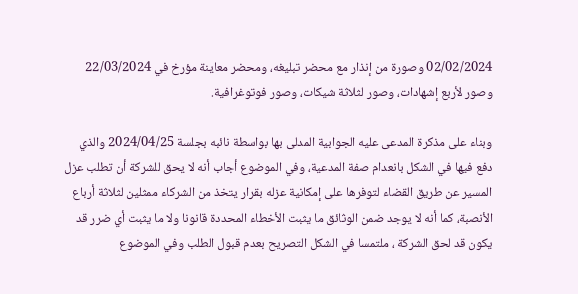02/02/2024 وصورة من إنذار مع محضر تبليغه، ومحضر معاينة مؤرخ في 22/03/2024 وصور لأربع إشهادات، وصور لثلاثة شيكات، وصور فوتوغرافية.

وبناء على مذكرة المدعى عليه الجوابية المدلى بها بواسطة نائبه بجلسة 2024/04/25 والذي دفع فيها في الشكل بانعدام صفة المدعية، وفي الموضوع أجاب أنه لا يحق للشركة أن تطلب عزل المسير عن طريق القضاء لتوفرها على إمكانية عزله بقرار يتخذ من الشركاء ممثلين لثلاثة أرباع الأنصبة، كما أنه لا يوجد ضمن الوثائق ما يثبت الأخطاء المحددة قانونا ولا ما يثبت أي ضرر قد يكون قد لحق الشركة ، ملتمسا في الشكل التصريح بعدم قبول الطلب وفي الموضوع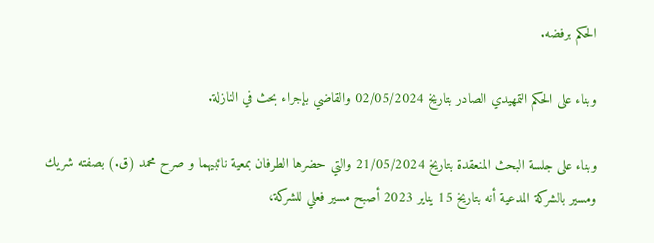الحكم برفضه.

وبناء على الحكم التمهيدي الصادر بتاريخ 02/05/2024 والقاضي بإجراء بحث في النازلة.

وبناء على جلسة البحث المنعقدة بتاريخ 21/05/2024 والتي حضرها الطرفان بمعية نائبيهما و صرح محمد (ق.) بصفته شريك ومسير بالشركة المدعية أنه بتاريخ 15 يناير 2023 أصبح مسير فعلي للشركة،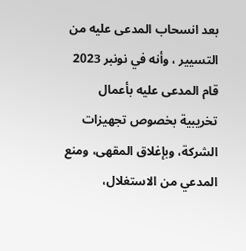بعد انسحاب المدعى عليه من التسيير ، وأنه في نونبر 2023 قام المدعى عليه بأعمال تخريبية بخصوص تجهيزات الشركة، وبإغلاق المقهى، ومنع المدعي من الاستغلال،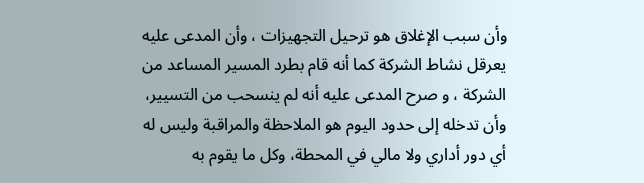وأن سبب الإغلاق هو ترحيل التجهيزات ، وأن المدعى عليه يعرقل نشاط الشركة كما أنه قام بطرد المسير المساعد من الشركة ، و صرح المدعى عليه أنه لم ينسحب من التسيير، وأن تدخله إلى حدود اليوم هو الملاحظة والمراقبة وليس له أي دور أداري ولا مالي في المحطة، وكل ما يقوم به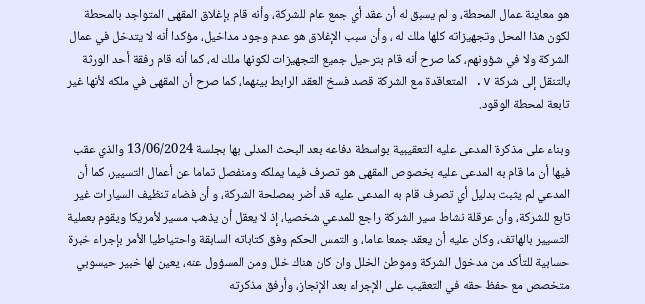هو معاينة عمال المحطة، و لم يسبق له أن عقد أي جمع عام للشركة، وأنه قام بإغلاق المقهى المتواجد بالمحطة لكون هذا المحل وتجهيزاته كلها ملك له ، وأن سبب الإغلاق هو عدم وجود مداخيل، مؤكدا أنه لا يتدخل في عمال الشركة ولا في شؤونهم، كما صرح أنه قام بترحيل جميع التجهيزات لكونها ملك له، كما أنه قام رفقة أحد الورثة بالتنقل إلى شركة v. المتعاقدة مع الشركة قصد فسخ العقد الرابط بينهما، كما صرح أن المقهى في ملكه لأنها غير تابعة لمحطة الوقود.

وبناء على مذكرة المدعى عليه التعقيبية بواسطة دفاعه بعد البحث المدلى بها بجلسة 13/06/2024 والذي عقب فيها أن ما قام به المدعى عليه بخصوص المقهى هو تصرف فيما يملكه ومنفصل تماما عن أعمال التسيير، كما أن المدعي لم يثبت بدليل أي تصرف قام به المدعى عليه قد أضر بمصلحة الشركة، و أن فضاء تنظيف السيارات غير تابع للشركة، وأن عرقلة نشاط سير الشركة راجع للمدعي شخصيا، إذ لا يعقل أن يذهب مسير لأمريكا ويقوم بعملية التسيير بالهاتف، وكان عليه أن يعقد جمعا عاما، و التمس الحكم وفق كتاباته السابقة واحتياطيا الأمر بإجراء خبرة حسابية للتأكد من مدخول الشركة وموطن الخلل وان كان هناك خلل ومن المسؤول عنه، يعين لها خبير حيسوبي متخصص مع حفظ حقه في التعقيب على الإجراء بعد الإنجاز، وأرفق مذكرته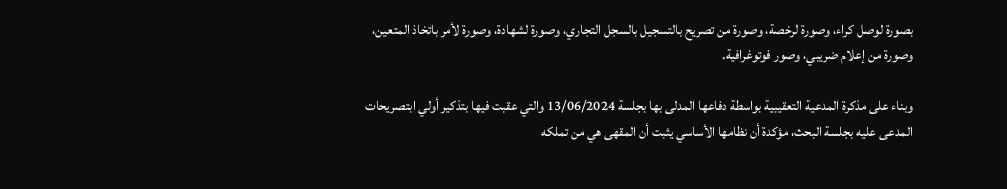بصورة لوصل كراء، وصورة لرخصة، وصورة من تصريح بالتسجيل بالسجل التجاري، وصورة لشهادة، وصورة لأمر باتخاذ المتعين، وصورة من إعلام ضريبي، وصور فوتوغرافية.

وبناء على مذكرة المدعية التعقيبية بواسطة دفاعها المدلى بها بجلسة 13/06/2024 والتي عقبت فيها بتذكير أولي ابتصريحات المدعى عليه بجلسة البحث، مؤكدة أن نظامها الأساسي يثبت أن المقهى هي من تملكه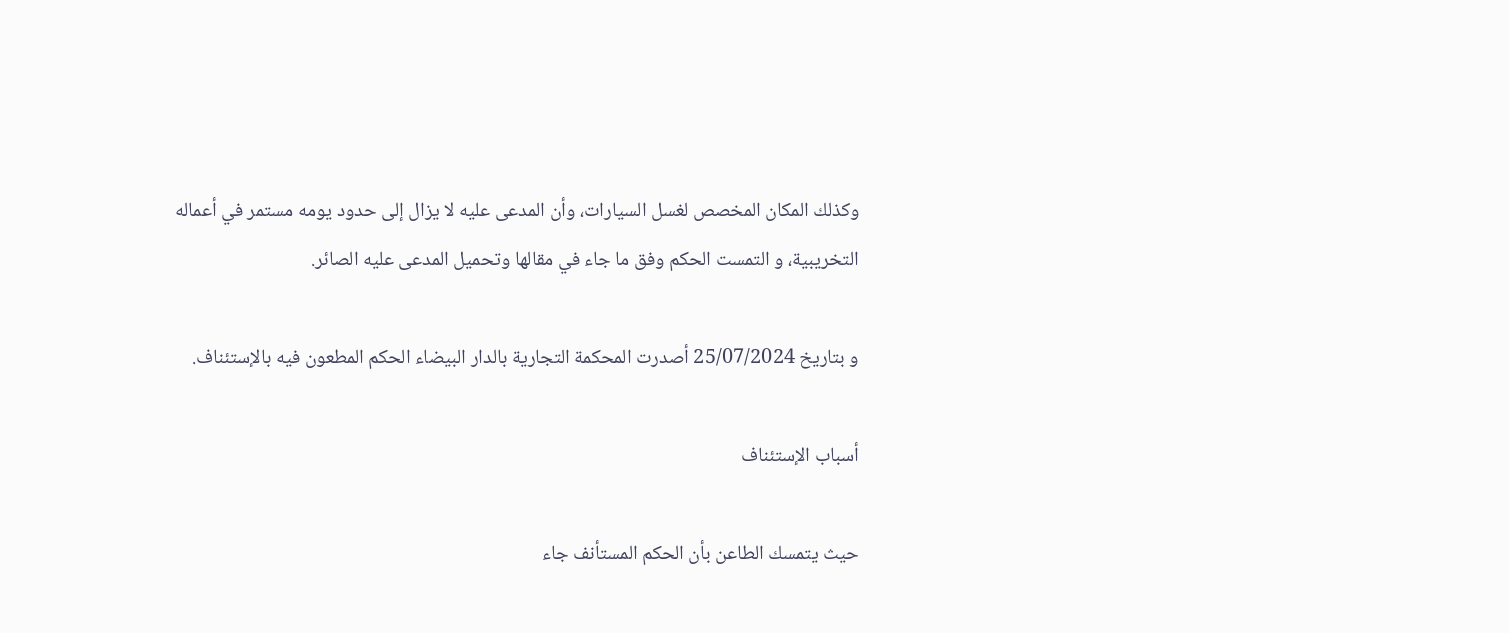وكذلك المكان المخصص لغسل السيارات، وأن المدعى عليه لا يزال إلى حدود يومه مستمر في أعماله التخريبية، و التمست الحكم وفق ما جاء في مقالها وتحميل المدعى عليه الصائر.

و بتاريخ 25/07/2024 أصدرت المحكمة التجارية بالدار البيضاء الحكم المطعون فيه بالإستئناف.

أسباب الإستئناف

حيث يتمسك الطاعن بأن الحكم المستأنف جاء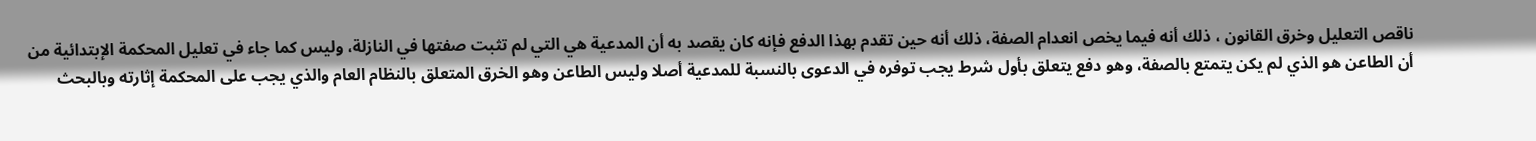ناقص التعليل وخرق القانون ، ذلك أنه فيما يخص انعدام الصفة، ذلك أنه حين تقدم بهذا الدفع فإنه كان يقصد به أن المدعية هي التي لم تثبت صفتها في النازلة، وليس كما جاء في تعليل المحكمة الإبتدائية من أن الطاعن هو الذي لم يكن يتمتع بالصفة، وهو دفع يتعلق بأول شرط يجب توفره في الدعوى بالنسبة للمدعية أصلا وليس الطاعن وهو الخرق المتعلق بالنظام العام والذي يجب على المحكمة إثارته وبالبحث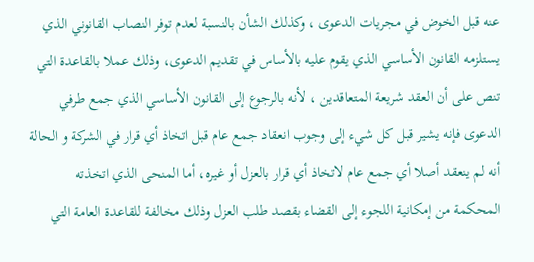عنه قبل الخوض في مجريات الدعوى ، وكذلك الشأن بالنسبة لعدم توفر النصاب القانوني الذي يستلزمه القانون الأساسي الذي يقوم عليه بالأساس في تقديم الدعوى، وذلك عملا بالقاعدة التي تنص على أن العقد شريعة المتعاقدين ، لأنه بالرجوع إلى القانون الأساسي الذي جمع طرفي الدعوى فإنه يشير قبل كل شيء إلى وجوب انعقاد جمع عام قبل اتخاذ أي قرار في الشركة و الحالة أنه لم ينعقد أصلا أي جمع عام لاتخاذ أي قرار بالعزل أو غيره، أما المنحى الذي اتخذته المحكمة من إمكانية اللجوء إلى القضاء بقصد طلب العزل وذلك مخالفة للقاعدة العامة التي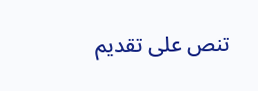تنص على تقديم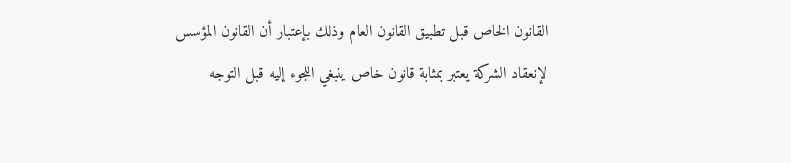القانون الخاص قبل تطبيق القانون العام وذلك بإعتبار أن القانون المؤسس لإنعقاد الشركة يعتبر بمثابة قانون خاص ينبغي اللجوء إليه قبل التوجه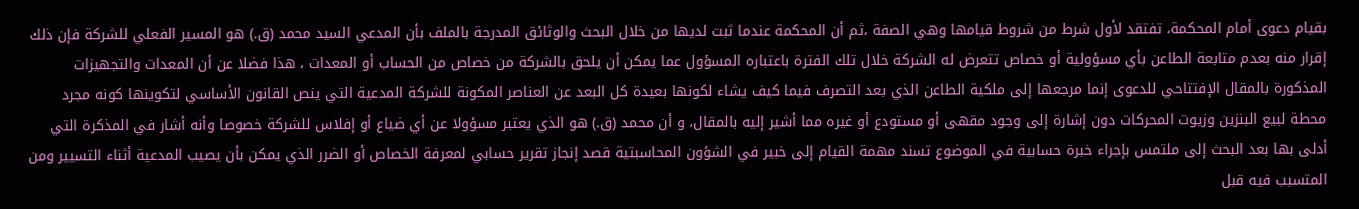بقيام دعوى أمام المحكمة، تفتقد لأول شرط من شروط قيامها وهي الصفة ،ثم أن المحكمة عندما ثبت لديها من خلال البحث والوثائق المدرجة بالملف بأن المدعي السيد محمد (ق.) هو المسير الفعلي للشركة فإن ذلك إقرار منه بعدم متابعة الطاعن بأي مسؤولية أو خصاص تتعرض له الشركة خلال تلك الفترة باعتباره المسؤول عما يمكن أن يلحق بالشركة من خصاص من الحساب أو المعدات ، هذا فضلا عن أن المعدات والتجهيزات المذكورة بالمقال الإفتتاحي للدعوى إنما مرجعها إلى ملكية الطاعن الذي بعد التصرف فيما كيف يشاء لكونها بعيدة كل البعد عن العناصر المكونة للشركة المدعية التي ينص القانون الأساسي لتكوينها كونه مجرد محطة لبيع البنزين وزيوت المحركات دون إشارة إلى وجود مقهى أو مستودع أو غيره مما أشير إليه بالمقال، و أن محمد (ق.) هو الذي يعتبر مسؤولا عن أي ضياع أو إفلاس للشركة خصوصا وأنه أشار في المذكرة التي أدلى بها بعد البحث إلى ملتمس بإجراء خبرة حسابية في الموضوع تسند مهمة القيام إلى خبير في الشؤون المحاسبتية قصد إنجاز تقرير حسابي لمعرفة الخصاص أو الضرر الذي يمكن بأن يصيب المدعية أثناء التسيير ومن المتسبب فيه قبل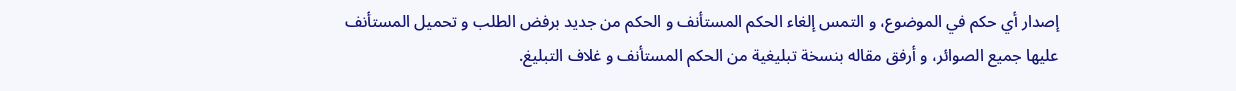إصدار أي حكم في الموضوع، و التمس إلغاء الحكم المستأنف و الحكم من جديد برفض الطلب و تحميل المستأنف عليها جميع الصوائر، و أرفق مقاله بنسخة تبليغية من الحكم المستأنف و غلاف التبليغ.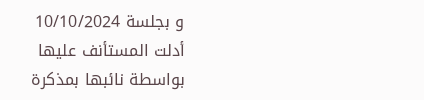و بجلسة 10/10/2024 أدلت المستأنف عليها بواسطة نائبها بمذكرة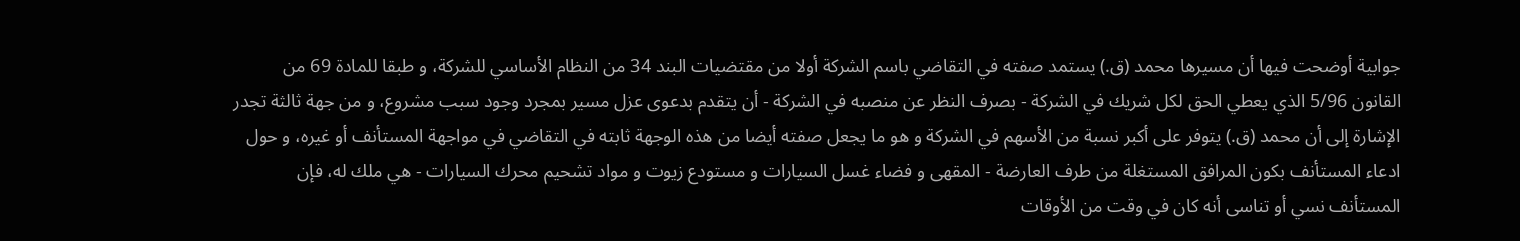جوابية أوضحت فيها أن مسيرها محمد (ق.) يستمد صفته في التقاضي باسم الشركة أولا من مقتضيات البند 34 من النظام الأساسي للشركة، و طبقا للمادة 69 من القانون 5/96 الذي يعطي الحق لكل شريك في الشركة - بصرف النظر عن منصبه في الشركة - أن يتقدم بدعوى عزل مسير بمجرد وجود سبب مشروع، و من جهة ثالثة تجدر الإشارة إلى أن محمد (ق.) يتوفر على أكبر نسبة من الأسهم في الشركة و هو ما يجعل صفته أيضا من هذه الوجهة ثابته في التقاضي في مواجهة المستأنف أو غيره، و حول ادعاء المستأنف بكون المرافق المستغلة من طرف العارضة - المقهى و فضاء غسل السيارات و مستودع زيوت و مواد تشحيم محرك السيارات - هي ملك له، فإن المستأنف نسي أو تناسى أنه كان في وقت من الأوقات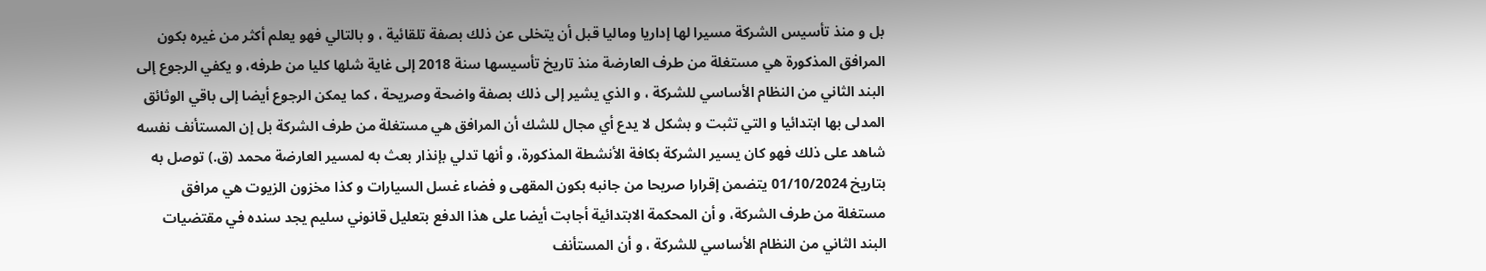بل و منذ تأسيس الشركة مسيرا لها إداريا وماليا قبل أن يتخلى عن ذلك بصفة تلقائية ، و بالتالي فهو يعلم أكثر من غيره بكون المرافق المذكورة هي مستغلة من طرف العارضة منذ تاريخ تأسيسها سنة 2018 إلى غاية شلها كليا من طرفه، و يكفي الرجوع إلى البند الثاني من النظام الأساسي للشركة ، و الذي يشير إلى ذلك بصفة واضحة وصريحة ، كما يمكن الرجوع أيضا إلى باقي الوثائق المدلى بها ابتدائيا و التي تثبت و بشكل لا يدع أي مجال للشك أن المرافق هي مستغلة من طرف الشركة بل إن المستأنف نفسه شاهد على ذلك فهو كان يسير الشركة بكافة الأنشطة المذكورة، و أنها تدلي بإنذار بعث به لمسير العارضة محمد (ق.) توصل به بتاريخ 01/10/2024 يتضمن إقرارا صريحا من جانبه بكون المقهى و فضاء غسل السيارات و كذا مخزون الزيوت هي مرافق مستغلة من طرف الشركة، و أن المحكمة الابتدائية أجابت أيضا على هذا الدفع بتعليل قانوني سليم يجد سنده في مقتضيات البند الثاني من النظام الأساسي للشركة ، و أن المستأنف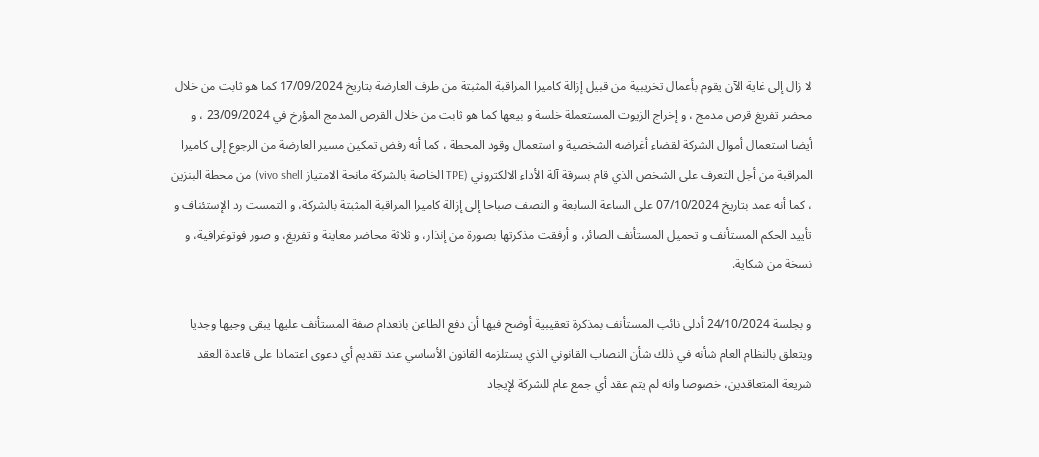لا زال إلى غاية الآن يقوم بأعمال تخريبية من قبيل إزالة كاميرا المراقبة المثبتة من طرف العارضة بتاريخ 17/09/2024 كما هو ثابت من خلال محضر تفريغ قرص مدمج ، و إخراج الزيوت المستعملة خلسة و بيعها كما هو ثابت من خلال القرص المدمج المؤرخ في 23/09/2024 ، و أيضا استعمال أموال الشركة لقضاء أغراضه الشخصية و استعمال وقود المحطة ، كما أنه رفض تمكين مسير العارضة من الرجوع إلى كاميرا المراقبة من أجل التعرف على الشخص الذي قام بسرقة آلة الأداء الالكتروني (TPE الخاصة بالشركة مانحة الامتياز vivo shell) من محطة البنزين ، كما أنه عمد بتاريخ 07/10/2024 على الساعة السابعة و النصف صباحا إلى إزالة كاميرا المراقبة المثبتة بالشركة، و التمست رد الإستئناف و تأييد الحكم المستأنف و تحميل المستأنف الصائر، و أرفقت مذكرتها بصورة من إنذار، و ثلاثة محاضر معاينة و تفريغ، و صور فوتوغرافية، و نسخة من شكاية.

و بجلسة 24/10/2024 أدلى نائب المستأنف بمذكرة تعقيبية أوضح فيها أن دفع الطاعن بانعدام صفة المستأنف عليها يبقى وجيها وجديا ويتعلق بالنظام العام شأنه في ذلك شأن النصاب القانوني الذي يستلزمه القانون الأساسي عند تقديم أي دعوى اعتمادا على قاعدة العقد شريعة المتعاقدين، خصوصا وانه لم يتم عقد أي جمع عام للشركة لإيجاد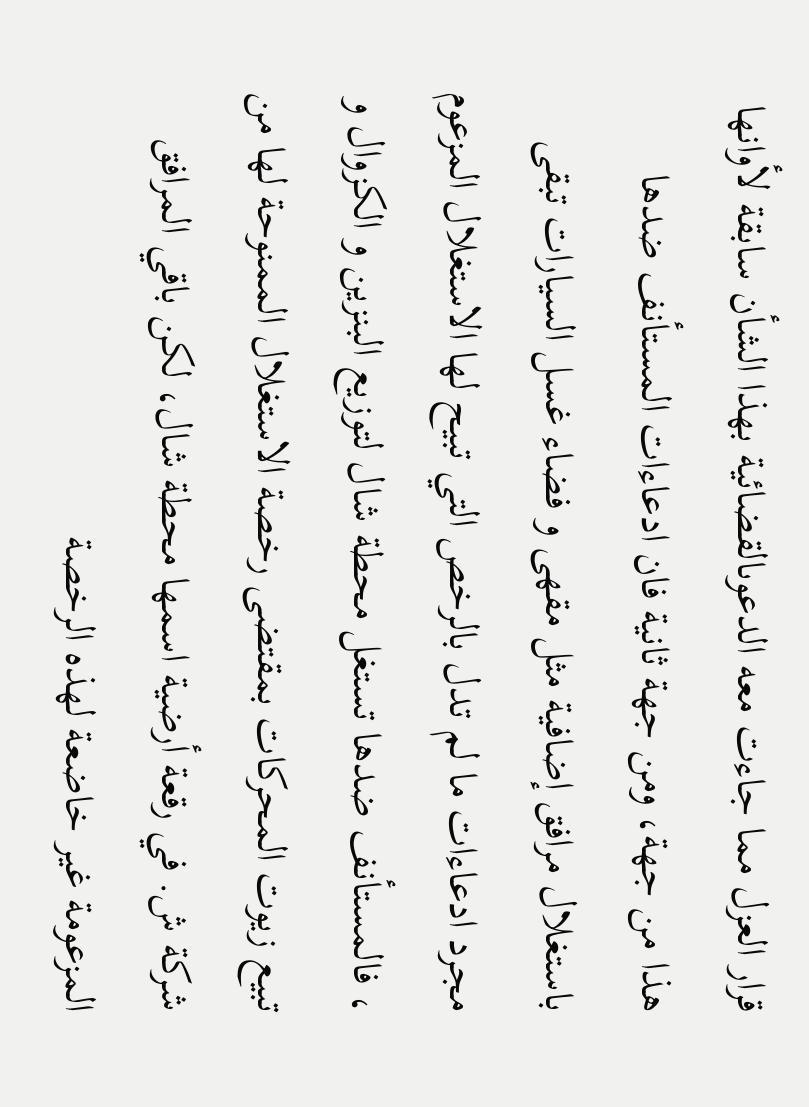قرار العزل مما جاءت معه الدعوىالقضائية بهذا الشأن سابقة لأوانها هذا من جهة، ومن جهة ثانية فان ادعاءات المستأنف ضدها باستغلال مرافق إضافية مثل مقهى و فضاء غسل السيارات تبقى مجرد ادعاءات ما لم تدل بالرخص التي تبيح لها الاستغلال المزعوم ، فالمستأنف ضدها تستغل محطة شال لتوزيع البنزين و الكزوال و تبيع زيوت المحركات بمقتضى رخصة الاستغلال الممنوحة لها من شركة ش. في رقعة أرضية اسمها محطة شال، لكن باقي المرافق المزعومة غير خاضعة لهذه الرخصة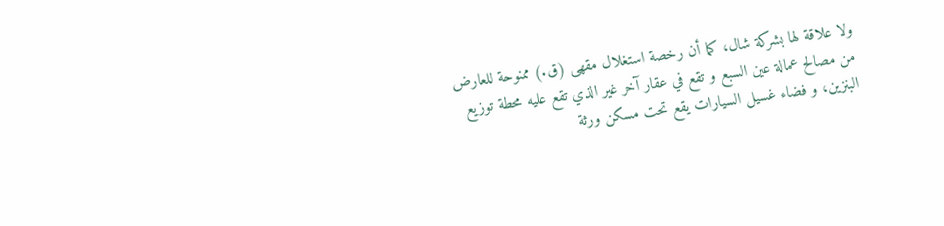ولا علاقة لها بشركة شال، كما أن رخصة استغلال مقهى (ق.) ممنوحة للعارض من مصالح عمالة عين السبع و تقع في عقار آخر غير الذي تقع عليه محطة توزيع البنزين، و فضاء غسيل السيارات يقع تحت مسكن ورثة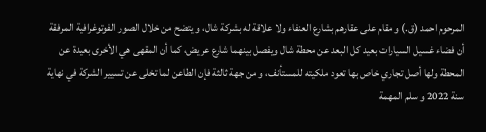المرحوم احمد (ق.) و مقام على عقارهم بشارع العنفاء ولا علاقة له بشركة شال، و يتضح من خلال الصور الفوتوغرافية المرفقة أن فضاء غسيل السيارات بعيد كل البعد عن محطة شال ويفصل بينهما شارع عريض، كما أن المقهى هي الأخرى بعيدة عن المحطة ولها أصل تجاري خاص بها تعود ملكيته للمستأنف، و من جهة ثالثة فإن الطاعن لما تخلى عن تسيير الشركة في نهاية سنة 2022 و سلم المهمة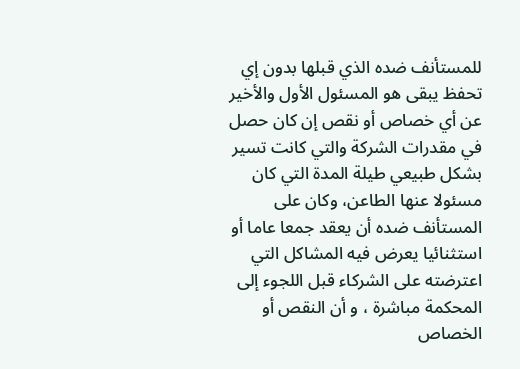للمستأنف ضده الذي قبلها بدون إي تحفظ يبقى هو المسئول الأول والأخير عن أي خصاص أو نقص إن كان حصل في مقدرات الشركة والتي كانت تسير بشكل طبيعي طيلة المدة التي كان مسئولا عنها الطاعن، وكان على المستأنف ضده أن يعقد جمعا عاما أو استثنائيا يعرض فيه المشاكل التي اعترضته على الشركاء قبل اللجوء إلى المحكمة مباشرة ، و أن النقص أو الخصاص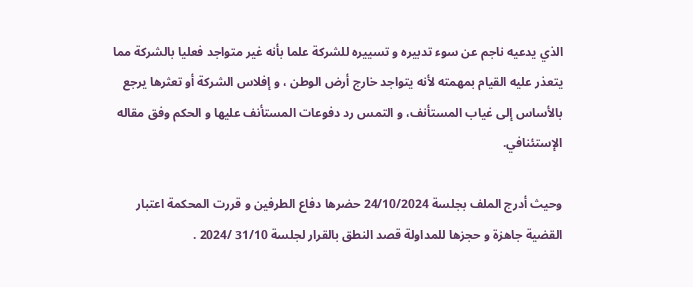الذي يدعيه ناجم عن سوء تدبيره و تسييره للشركة علما بأنه غير متواجد فعليا بالشركة مما يتعذر عليه القيام بمهمته لأنه يتواجد خارج أرض الوطن ، و إفلاس الشركة أو تعثرها يرجع بالأساس إلى غياب المستأنف، و التمس رد دفوعات المستأنف عليها و الحكم وفق مقاله الإستئنافي.

وحيث أدرج الملف بجلسة 24/10/2024 حضرها دفاع الطرفين و قررت المحكمة اعتبار القضية جاهزة و حجزها للمداولة قصد النطق بالقرار لجلسة 31/10 /2024 .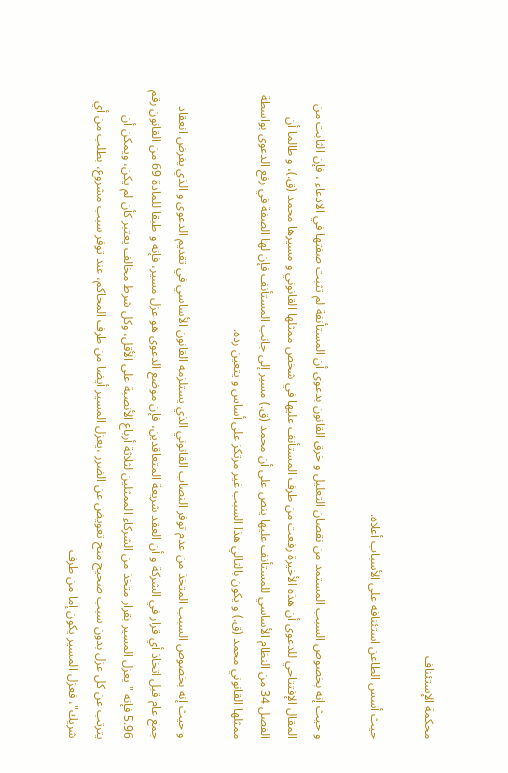محكمة الإستئناف

حيث أسس الطاعن استئنافه على الأسباب أعلاه.

و حيث إنه بخصوص السبب المستمد من نقصان التعليل و خرق القانون بدعوى أن المستأنفة لم تثبت صفتها في الادعاء ، فإن الثابت من المقال الإفتتاحي للدعوى أن هذه الأخيرة رفعت من طرف المستأنف عليها في شخص ممثلها القانوني و مسيرها محمد (ق.)، و طالما أن الفصل 34 من النظام الأساسي للمستأنف عليها ينص على أن محمد (ق.) مسير إلى جانب المستأنف فإن لها الصفة في رفع الدعوى بواسطة ممثلها القانوني محمد (ق.) و يكون بالتالي هذا السبب غير مرتكز على أساس و يتعين رده.

و حيث إنه بخصوص السبب المتخذ من عدم توفر النصاب القانوني الذي يستلزمه القانون الأساسي في تقديم الدعوى و الذي يفرض انعقاد جمع عام قبل اتخاذ أي قرار في الشركة و أن العقد شريعة المتعاقدين، فإن موضع الدعوى هو عزل مسير، فإنه و طبقا للمادة 69 من القانون رقم 5.96 فإنه " يعزل المسير بقرار متخذ من الشركاء الممثلين لثلاثة أرباع الأنصبة على الأقل، وكل شرط مخالف يعتبر كأن لم يكن، ويمكن أن يترتب عن كل عزل بدون سبب صحيح منح تعويض عن الضرر ،يعزل المسير أيضا من طرف المحاكم، عند توفر سبب مشروع، بطلب من أي شريك"، فعزل المسير يكون إما من طرف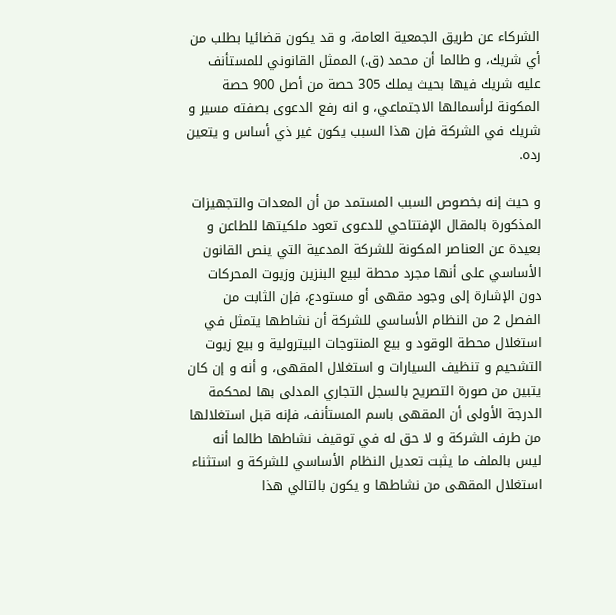الشركاء عن طريق الجمعية العامة، و قد يكون قضائيا بطلب من أي شريك، و طالما أن محمد (ق.) الممثل القانوني للمستأنف عليه شريك فيها بحيث يملك 305 حصة من أصل 900 حصة المكونة لرأسمالها الاجتماعي، و انه رفع الدعوى بصفته مسير و شريك في الشركة فإن هذا السبب يكون غير ذي أساس و يتعين رده.

و حيث إنه بخصوص السبب المستمد من أن المعدات والتجهيزات المذكورة بالمقال الإفتتاحي للدعوى تعود ملكيتها للطاعن و بعيدة عن العناصر المكونة للشركة المدعية التي ينص القانون الأساسي على أنها مجرد محطة لبيع البنزين وزيوت المحركات دون الإشارة إلى وجود مقهى أو مستودع، فإن الثابت من الفصل 2 من النظام الأساسي للشركة أن نشاطها يتمثل في استغلال محطة الوقود و بيع المنتوجات البيترولية و بيع زيوت التشحيم و تنظيف السيارات و استغلال المقهى، و أنه و إن كان يتبين من صورة التصريح بالسجل التجاري المدلى بها لمحكمة الدرجة الأولى أن المقهى باسم المستأنف، فإنه قبل استغلالها من طرف الشركة و لا حق له في توقيف نشاطها طالما أنه ليس بالملف ما يثبت تعديل النظام الأساسي للشركة و استثناء استغلال المقهى من نشاطها و يكون بالتالي هذا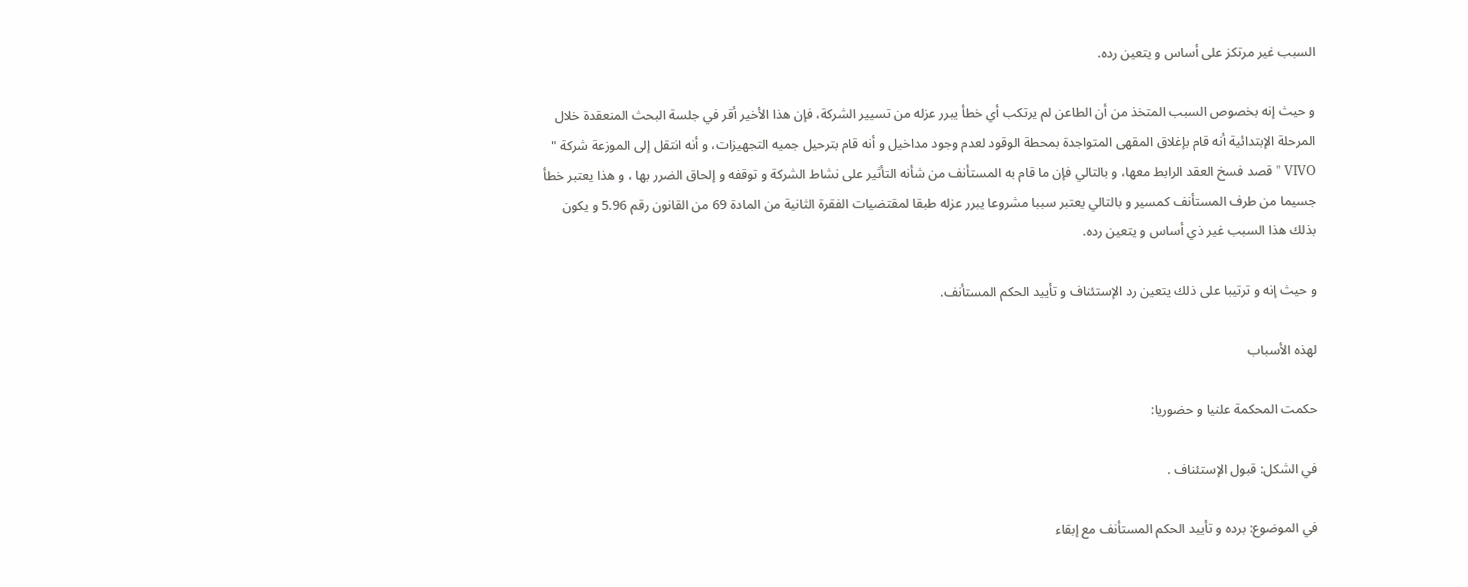السبب غير مرتكز على أساس و يتعين رده.

و حيث إنه بخصوص السبب المتخذ من أن الطاعن لم يرتكب أي خطأ يبرر عزله من تسيير الشركة، فإن هذا الأخير أقر في جلسة البحث المنعقدة خلال المرحلة الإبتدائية أنه قام بإغلاق المقهى المتواجدة بمحطة الوقود لعدم وجود مداخيل و أنه قام بترحيل جميه التجهيزات، و أنه انتقل إلى الموزعة شركة " VIVO " قصد فسخ العقد الرابط معها، و بالتالي فإن ما قام به المستأنف من شأنه التأثير على نشاط الشركة و توقفه و إلحاق الضرر بها ، و هذا يعتبر خطأ جسيما من طرف المستأنف كمسير و بالتالي يعتبر سببا مشروعا يبرر عزله طبقا لمقتضيات الفقرة الثانية من المادة 69 من القانون رقم 5.96 و يكون بذلك هذا السبب غير ذي أساس و يتعين رده.

و حيث إنه و ترتيبا على ذلك يتعين رد الإستئناف و تأييد الحكم المستأنف.

لهذه الأسباب

حكمت المحكمة علنيا و حضوريا:

في الشكل: قبول الإستئناف .

في الموضوع: برده و تأييد الحكم المستأنف مع إبقاء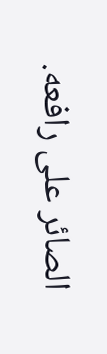الصائر على رافعه.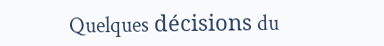Quelques décisions du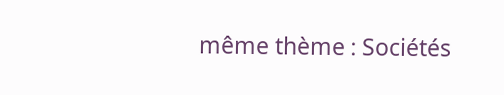même thème : Sociétés